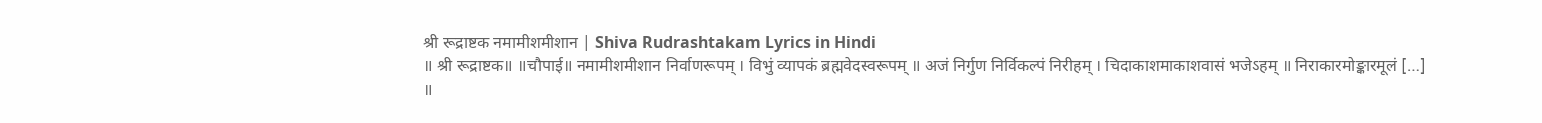श्री रूद्राष्टक नमामीशमीशान | Shiva Rudrashtakam Lyrics in Hindi
॥ श्री रूद्राष्टक॥ ॥चौपाई॥ नमामीशमीशान निर्वाणरूपम् । विभुं व्यापकं ब्रह्मवेदस्वरूपम् ॥ अजं निर्गुण निर्विकल्पं निरीहम् । चिदाकाशमाकाशवासं भजेऽहम् ॥ निराकारमोङ्कारमूलं […]
॥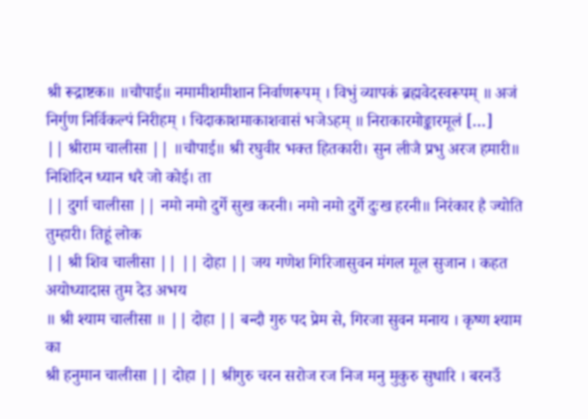श्री रूद्राष्टक॥ ॥चौपाई॥ नमामीशमीशान निर्वाणरूपम् । विभुं व्यापकं ब्रह्मवेदस्वरूपम् ॥ अजं निर्गुण निर्विकल्पं निरीहम् । चिदाकाशमाकाशवासं भजेऽहम् ॥ निराकारमोङ्कारमूलं […]
|| श्रीराम चालीसा || ॥चौपाई॥ श्री रघुवीर भक्त हितकारी। सुन लीजै प्रभु अरज हमारी॥ निशिदिन ध्यान धरै जो कोई। ता
|| दुर्गा चालीसा || नमो नमो दुर्गे सुख करनी। नमो नमो दुर्गे दुःख हरनी॥ निरंकार है ज्योति तुम्हारी। तिहूं लोक
|| श्री शिव चालीसा || || दोहा || जय गणेश गिरिजासुवन मंगल मूल सुजान । कहत अयोध्यादास तुम देउ अभय
॥ श्री श्याम चालीसा ॥ || दोहा || बन्दौ गुरु पद प्रेम से, गिरजा सुवन मनाय । कृष्ण श्याम का
श्री हनुमान चालीसा || दोहा || श्रीगुरु चरन सरोज रज निज मनु मुकुरु सुधारि । बरनउँ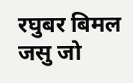रघुबर बिमल जसु जो